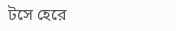টসে হেরে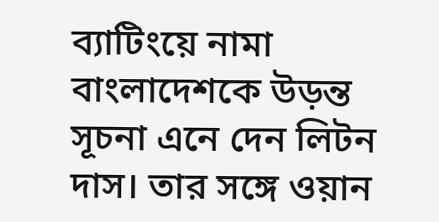ব্যাটিংয়ে নামা বাংলাদেশকে উড়ন্ত সূচনা এনে দেন লিটন দাস। তার সঙ্গে ওয়ান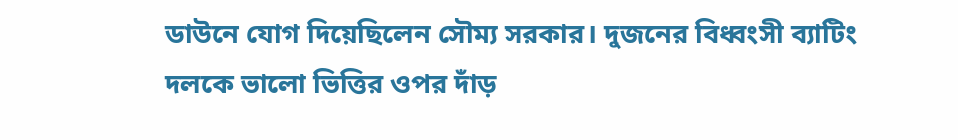ডাউনে যোগ দিয়েছিলেন সৌম্য সরকার। দুজনের বিধ্বংসী ব্যাটিং দলকে ভালো ভিত্তির ওপর দাঁড়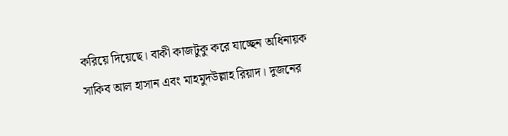করিয়ে দিয়েছে। বাকী কাজটুকু করে যাচ্ছেন অধিনায়ক সাকিব আল হাসান এবং মাহমুদউল্লাহ রিয়াদ। দুজনের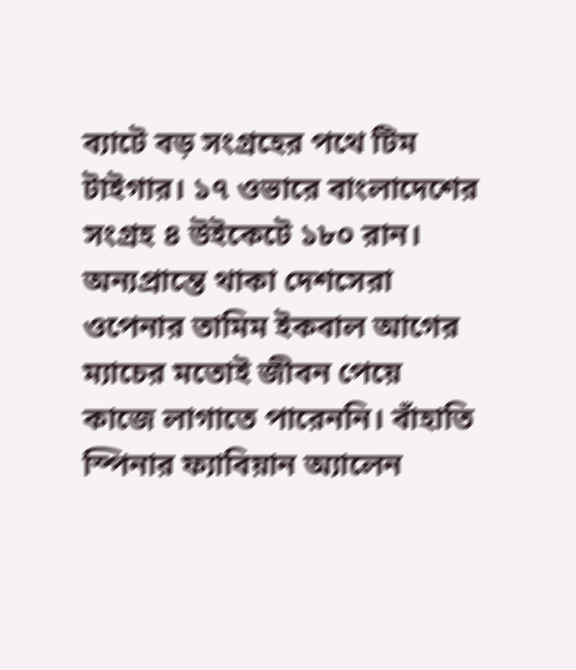ব্যাটে বড় সংগ্রহের পথে টিম টাইগার। ১৭ ওভারে বাংলাদেশের সংগ্রহ ৪ উইকেটে ১৮০ রান।
অন্যপ্রান্তে থাকা দেশসেরা ওপেনার তামিম ইকবাল আগের ম্যাচের মতোই জীবন পেয়ে কাজে লাগাতে পারেননি। বাঁহাতি স্পিনার ফ্যাবিয়ান অ্যালেন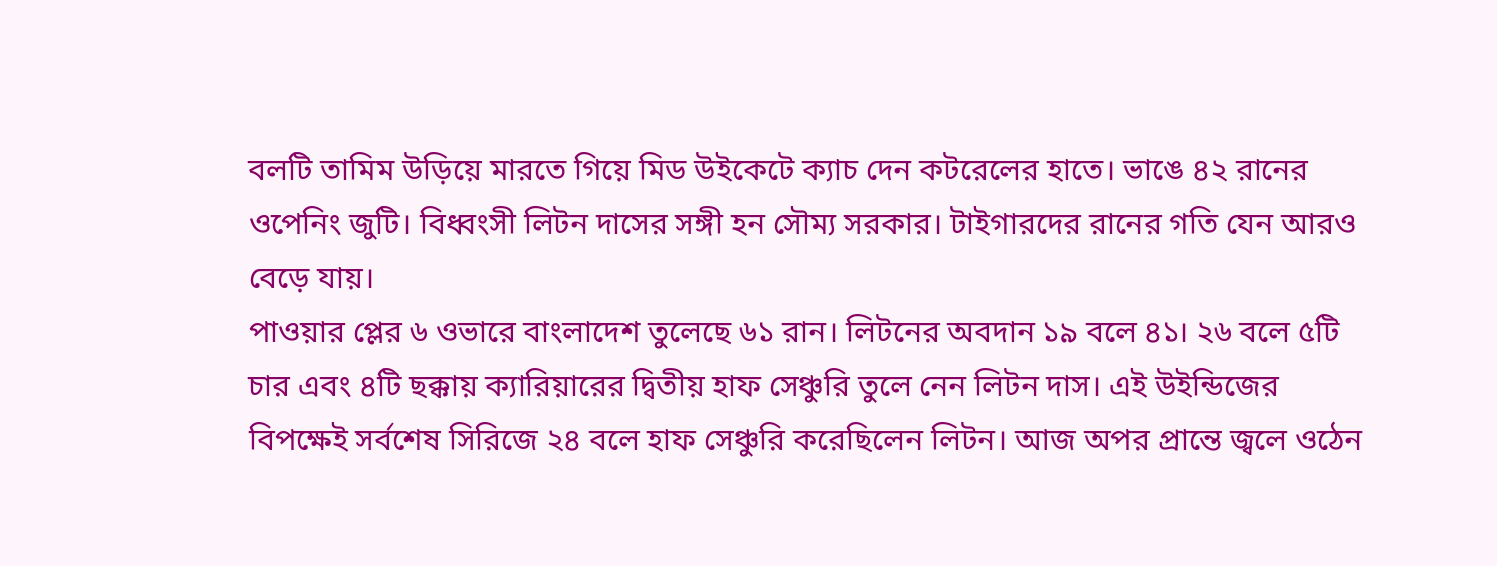বলটি তামিম উড়িয়ে মারতে গিয়ে মিড উইকেটে ক্যাচ দেন কটরেলের হাতে। ভাঙে ৪২ রানের ওপেনিং জুটি। বিধ্বংসী লিটন দাসের সঙ্গী হন সৌম্য সরকার। টাইগারদের রানের গতি যেন আরও বেড়ে যায়।
পাওয়ার প্লের ৬ ওভারে বাংলাদেশ তুলেছে ৬১ রান। লিটনের অবদান ১৯ বলে ৪১। ২৬ বলে ৫টি চার এবং ৪টি ছক্কায় ক্যারিয়ারের দ্বিতীয় হাফ সেঞ্চুরি তুলে নেন লিটন দাস। এই উইন্ডিজের বিপক্ষেই সর্বশেষ সিরিজে ২৪ বলে হাফ সেঞ্চুরি করেছিলেন লিটন। আজ অপর প্রান্তে জ্বলে ওঠেন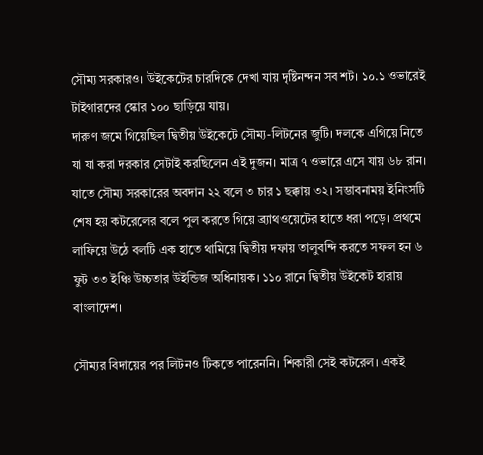সৌম্য সরকারও। উইকেটের চারদিকে দেখা যায় দৃষ্টিনন্দন সব শট। ১০.১ ওভারেই টাইগারদের স্কোর ১০০ ছাড়িয়ে যায়।
দারুণ জমে গিয়েছিল দ্বিতীয় উইকেটে সৌম্য-লিটনের জুটি। দলকে এগিয়ে নিতে যা যা করা দরকার সেটাই করছিলেন এই দুজন। মাত্র ৭ ওভারে এসে যায় ৬৮ রান। যাতে সৌম্য সরকারের অবদান ২২ বলে ৩ চার ১ ছক্কায় ৩২। সম্ভাবনাময় ইনিংসটি শেষ হয় কটরেলের বলে পুল করতে গিয়ে ব্র্যাথওয়েটের হাতে ধরা পড়ে। প্রথমে লাফিয়ে উঠে বলটি এক হাতে থামিয়ে দ্বিতীয় দফায় তালুবন্দি করতে সফল হন ৬ ফুট ৩৩ ইঞ্চি উচ্চতার উইন্ডিজ অধিনায়ক। ১১০ রানে দ্বিতীয় উইকেট হারায় বাংলাদেশ।

সৌম্যর বিদায়ের পর লিটনও টিকতে পারেননি। শিকারী সেই কটরেল। একই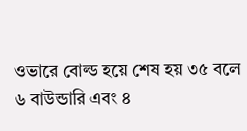ওভারে বোল্ড হয়ে শেষ হয় ৩৫ বলে ৬ বাউন্ডারি এবং ৪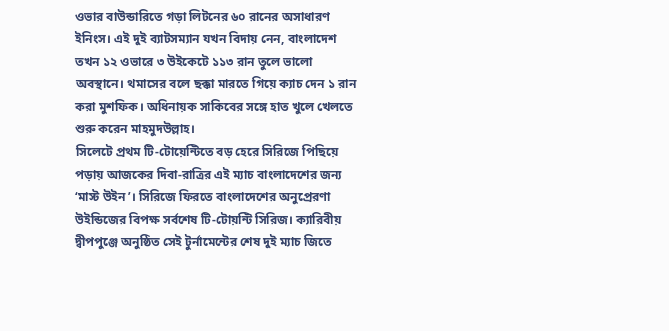ওভার বাউন্ডারিতে গড়া লিটনের ৬০ রানের অসাধারণ ইনিংস। এই দুই ব্যাটসম্যান যখন বিদায় নেন, বাংলাদেশ তখন ১২ ওভারে ৩ উইকেটে ১১৩ রান তুলে ভালো অবস্থানে। থমাসের বলে ছক্কা মারতে গিয়ে ক্যাচ দেন ১ রান করা মুশফিক। অধিনায়ক সাকিবের সঙ্গে হাত খুলে খেলতে শুরু করেন মাহমুদউল্লাহ।
সিলেটে প্রথম টি-টোয়েন্টিতে বড় হেরে সিরিজে পিছিয়ে পড়ায় আজকের দিবা-রাত্রির এই ম্যাচ বাংলাদেশের জন্য ‘মাস্ট উইন’। সিরিজে ফিরতে বাংলাদেশের অনুপ্রেরণা উইন্ডিজের বিপক্ষ সর্বশেষ টি-টোয়ন্টি সিরিজ। ক্যারিবীয় দ্বীপপুঞ্জে অনুষ্ঠিত সেই টুর্নামেন্টের শেষ দুই ম্যাচ জিতে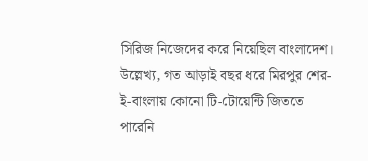সিরিজ নিজেদের করে নিয়েছিল বাংলাদেশ। উল্লেখ্য, গত আড়াই বছর ধরে মিরপুর শের-ই-বাংলায় কোনো টি-টোয়েন্টি জিততে পারেনি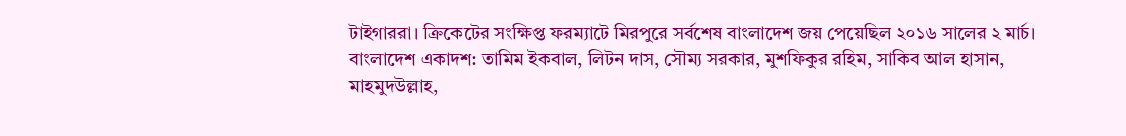টাইগাররা। ক্রিকেটের সংক্ষিপ্ত ফরম্যাটে মিরপুরে সর্বশেষ বাংলাদেশ জয় পেয়েছিল ২০১৬ সালের ২ মার্চ।
বাংলাদেশ একাদশ: তামিম ইকবাল, লিটন দাস, সৌম্য সরকার, মুশফিকুর রহিম, সাকিব আল হাসান, মাহমুদউল্লাহ,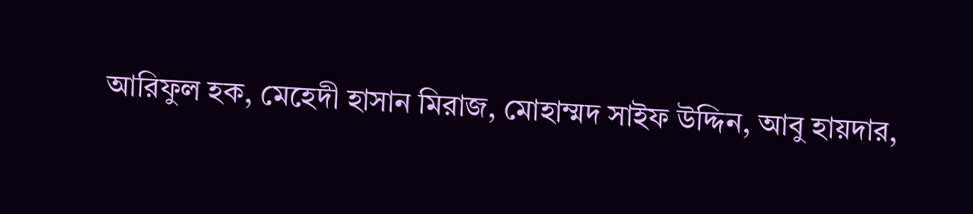আরিফুল হক, মেহেদী হাসান মিরাজ, মোহাম্মদ সাইফ উদ্দিন, আবু হায়দার,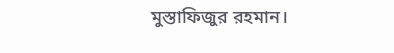মুস্তাফিজুর রহমান।